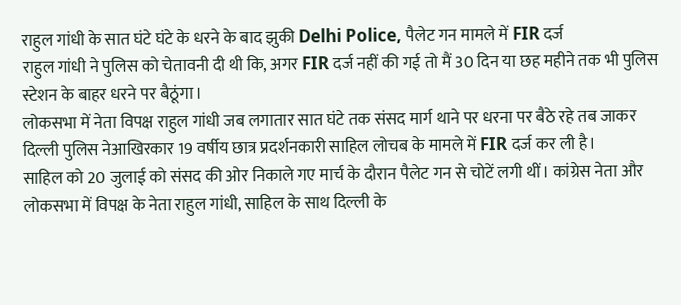राहुल गांधी के सात घंटे घंटे के धरने के बाद झुकी Delhi Police, पैलेट गन मामले में FIR दर्ज
राहुल गांधी ने पुलिस को चेतावनी दी थी कि, अगर FIR दर्ज नहीं की गई तो मैं 30 दिन या छह महीने तक भी पुलिस स्टेशन के बाहर धरने पर बैठूंगा।
लोकसभा में नेता विपक्ष राहुल गांधी जब लगातार सात घंटे तक संसद मार्ग थाने पर धरना पर बैठे रहे तब जाकर दिल्ली पुलिस नेआखिरकार 19 वर्षीय छात्र प्रदर्शनकारी साहिल लोचब के मामले में FIR दर्ज कर ली है।
साहिल को 20 जुलाई को संसद की ओर निकाले गए मार्च के दौरान पैलेट गन से चोटें लगी थीं। कांग्रेस नेता और लोकसभा में विपक्ष के नेता राहुल गांधी, साहिल के साथ दिल्ली के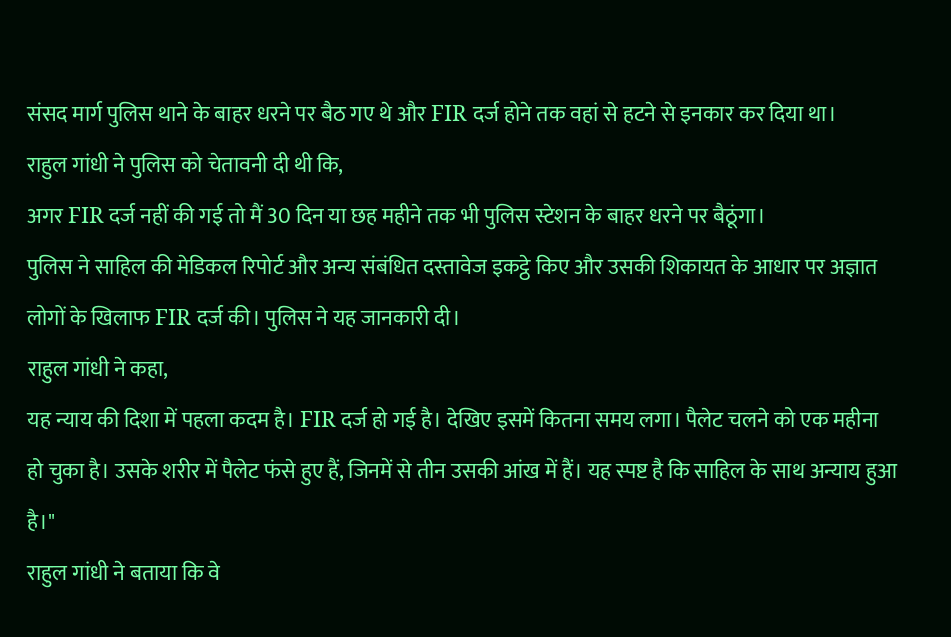संसद मार्ग पुलिस थाने के बाहर धरने पर बैठ गए थे और FIR दर्ज होने तक वहां से हटने से इनकार कर दिया था।
राहुल गांधी ने पुलिस को चेतावनी दी थी कि,
अगर FIR दर्ज नहीं की गई तो मैं 30 दिन या छह महीने तक भी पुलिस स्टेशन के बाहर धरने पर बैठूंगा।
पुलिस ने साहिल की मेडिकल रिपोर्ट और अन्य संबंधित दस्तावेज इकट्ठे किए और उसकी शिकायत के आधार पर अज्ञात लोगों के खिलाफ FIR दर्ज की। पुलिस ने यह जानकारी दी।
राहुल गांधी ने कहा,
यह न्याय की दिशा में पहला कदम है। FIR दर्ज हो गई है। देखिए इसमें कितना समय लगा। पैलेट चलने को एक महीना हो चुका है। उसके शरीर में पैलेट फंसे हुए हैं, जिनमें से तीन उसकी आंख में हैं। यह स्पष्ट है कि साहिल के साथ अन्याय हुआ है।"
राहुल गांधी ने बताया कि वे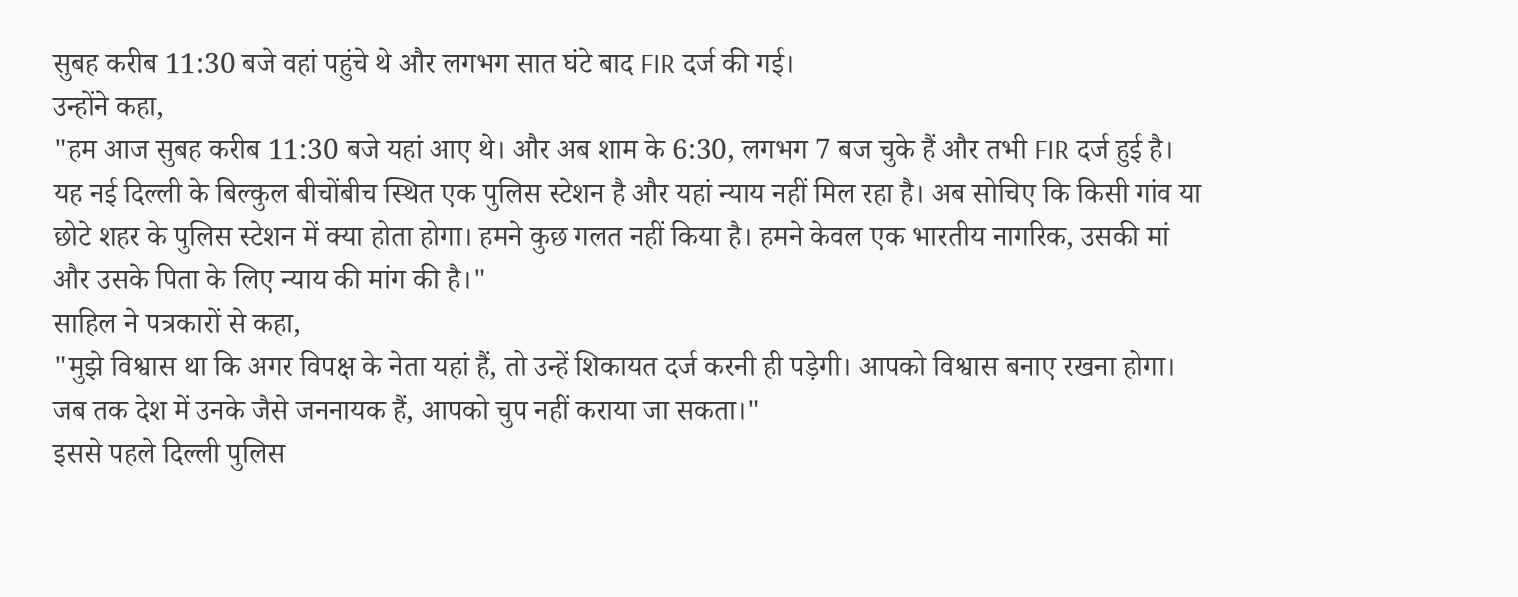सुबह करीब 11:30 बजे वहां पहुंचे थे और लगभग सात घंटे बाद FIR दर्ज की गई।
उन्होंने कहा,
"हम आज सुबह करीब 11:30 बजे यहां आए थे। और अब शाम के 6:30, लगभग 7 बज चुके हैं और तभी FIR दर्ज हुई है। यह नई दिल्ली के बिल्कुल बीचोंबीच स्थित एक पुलिस स्टेशन है और यहां न्याय नहीं मिल रहा है। अब सोचिए कि किसी गांव या छोटे शहर के पुलिस स्टेशन में क्या होता होगा। हमने कुछ गलत नहीं किया है। हमने केवल एक भारतीय नागरिक, उसकी मां और उसके पिता के लिए न्याय की मांग की है।"
साहिल ने पत्रकारों से कहा,
"मुझे विश्वास था कि अगर विपक्ष के नेता यहां हैं, तो उन्हें शिकायत दर्ज करनी ही पड़ेगी। आपको विश्वास बनाए रखना होगा। जब तक देश में उनके जैसे जननायक हैं, आपको चुप नहीं कराया जा सकता।"
इससे पहले दिल्ली पुलिस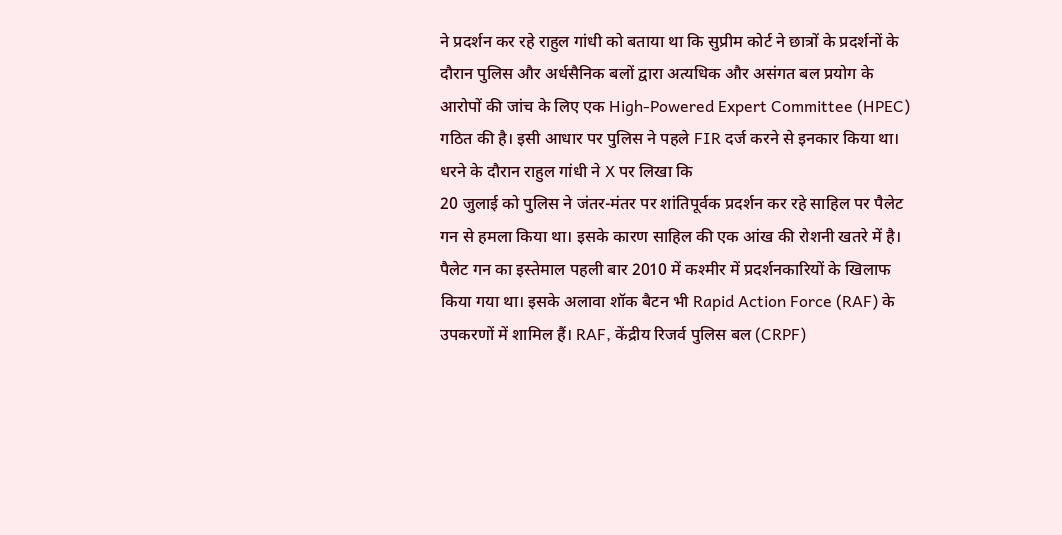ने प्रदर्शन कर रहे राहुल गांधी को बताया था कि सुप्रीम कोर्ट ने छात्रों के प्रदर्शनों के दौरान पुलिस और अर्धसैनिक बलों द्वारा अत्यधिक और असंगत बल प्रयोग के आरोपों की जांच के लिए एक High-Powered Expert Committee (HPEC) गठित की है। इसी आधार पर पुलिस ने पहले FIR दर्ज करने से इनकार किया था।
धरने के दौरान राहुल गांधी ने X पर लिखा कि
20 जुलाई को पुलिस ने जंतर-मंतर पर शांतिपूर्वक प्रदर्शन कर रहे साहिल पर पैलेट गन से हमला किया था। इसके कारण साहिल की एक आंख की रोशनी खतरे में है।
पैलेट गन का इस्तेमाल पहली बार 2010 में कश्मीर में प्रदर्शनकारियों के खिलाफ किया गया था। इसके अलावा शॉक बैटन भी Rapid Action Force (RAF) के उपकरणों में शामिल हैं। RAF, केंद्रीय रिजर्व पुलिस बल (CRPF)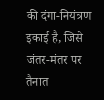की दंगा-नियंत्रण इकाई है, जिसे जंतर-मंतर पर तैनात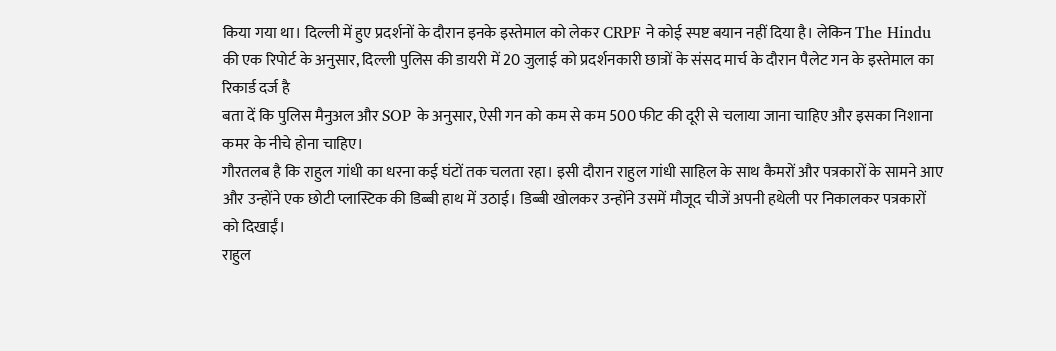किया गया था। दिल्ली में हुए प्रदर्शनों के दौरान इनके इस्तेमाल को लेकर CRPF ने कोई स्पष्ट बयान नहीं दिया है। लेकिन The Hindu की एक रिपोर्ट के अनुसार, दिल्ली पुलिस की डायरी में 20 जुलाई को प्रदर्शनकारी छात्रों के संसद मार्च के दौरान पैलेट गन के इस्तेमाल का रिकार्ड दर्ज है
बता दें कि पुलिस मैनुअल और SOP के अनुसार, ऐसी गन को कम से कम 500 फीट की दूरी से चलाया जाना चाहिए और इसका निशाना कमर के नीचे होना चाहिए।
गौरतलब है कि राहुल गांधी का धरना कई घंटों तक चलता रहा। इसी दौरान राहुल गांधी साहिल के साथ कैमरों और पत्रकारों के सामने आए और उन्होंने एक छोटी प्लास्टिक की डिब्बी हाथ में उठाई। डिब्बी खोलकर उन्होंने उसमें मौजूद चीजें अपनी हथेली पर निकालकर पत्रकारों को दिखाईं।
राहुल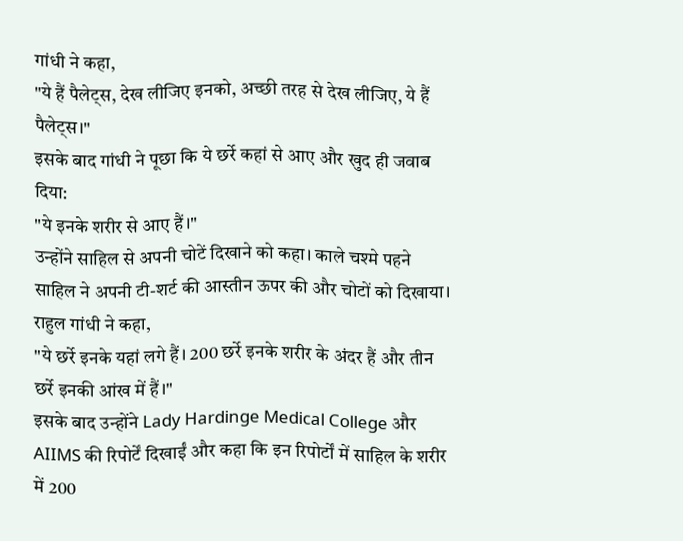गांधी ने कहा,
"ये हैं पैलेट्स, देख लीजिए इनको, अच्छी तरह से देख लीजिए, ये हैं पैलेट्स।"
इसके बाद गांधी ने पूछा कि ये छर्रे कहां से आए और खुद ही जवाब दिया:
"ये इनके शरीर से आए हैं।"
उन्होंने साहिल से अपनी चोटें दिखाने को कहा। काले चश्मे पहने साहिल ने अपनी टी-शर्ट की आस्तीन ऊपर की और चोटों को दिखाया।
राहुल गांधी ने कहा,
"ये छर्रे इनके यहां लगे हैं। 200 छर्रे इनके शरीर के अंदर हैं और तीन छर्रे इनकी आंख में हैं।"
इसके बाद उन्होंने Lady Hardinge Medical College और AIIMS की रिपोर्टें दिखाईं और कहा कि इन रिपोर्टों में साहिल के शरीर में 200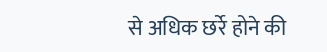से अधिक छर्रे होने की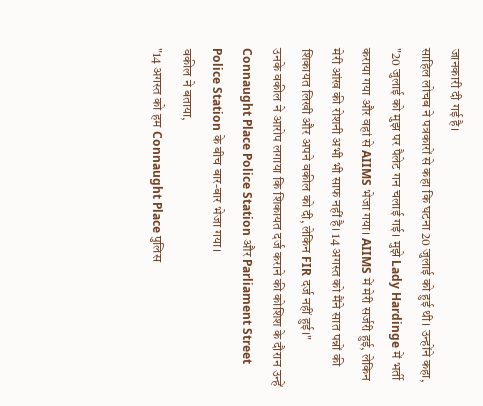जानकारी दी गई है।
साहिल लोचब ने पत्रकारों से कहा कि घटना 20 जुलाई को हुई थी। उन्होंने कहा,
"20 जुलाई को मुझ पर पैलेट गन चलाई गई। मुझे Lady Hardinge में भर्ती कराया गया और वहां से AIIMS भेजा गया। AIIMS में मेरी सर्जरी हुई, लेकिन मेरी आंख की रोशनी अभी भी साफ नहीं है। 14 अगस्त को मैंने सात पन्नों की शिकायत लिखी और अपने वकील को दी, लेकिन FIR दर्ज नहीं हुई।"
उनके वकील ने आरोप लगाया कि शिकायत दर्ज कराने की कोशिश के दौरान उन्हें Connaught Place Police Station और Parliament Street Police Station के बीच बार-बार भेजा गया।
वकील ने बताया,
"14 अगस्त को हम Connaught Place पुलिस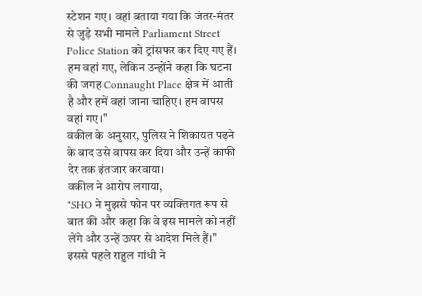स्टेशन गए। वहां बताया गया कि जंतर-मंतर से जुड़े सभी मामले Parliament Street Police Station को ट्रांसफर कर दिए गए हैं। हम वहां गए, लेकिन उन्होंने कहा कि घटना की जगह Connaught Place क्षेत्र में आती है और हमें वहां जाना चाहिए। हम वापस वहां गए।"
वकील के अनुसार, पुलिस ने शिकायत पढ़ने के बाद उसे वापस कर दिया और उन्हें काफी देर तक इंतजार करवाया।
वकील ने आरोप लगाया,
"SHO ने मुझसे फोन पर व्यक्तिगत रूप से बात की और कहा कि वे इस मामले को नहीं लेंगे और उन्हें ऊपर से आदेश मिले हैं।"
इससे पहले राहुल गांधी ने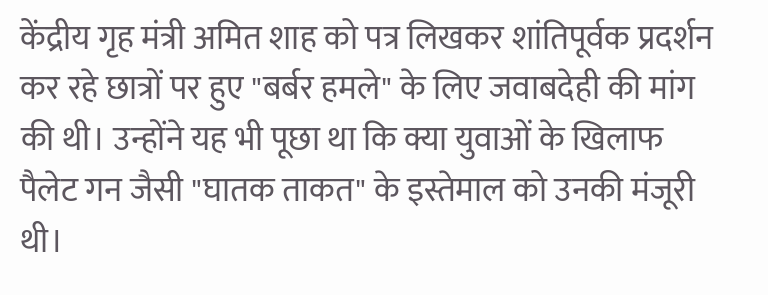केंद्रीय गृह मंत्री अमित शाह को पत्र लिखकर शांतिपूर्वक प्रदर्शन कर रहे छात्रों पर हुए "बर्बर हमले" के लिए जवाबदेही की मांग की थी। उन्होंने यह भी पूछा था कि क्या युवाओं के खिलाफ पैलेट गन जैसी "घातक ताकत" के इस्तेमाल को उनकी मंजूरी थी।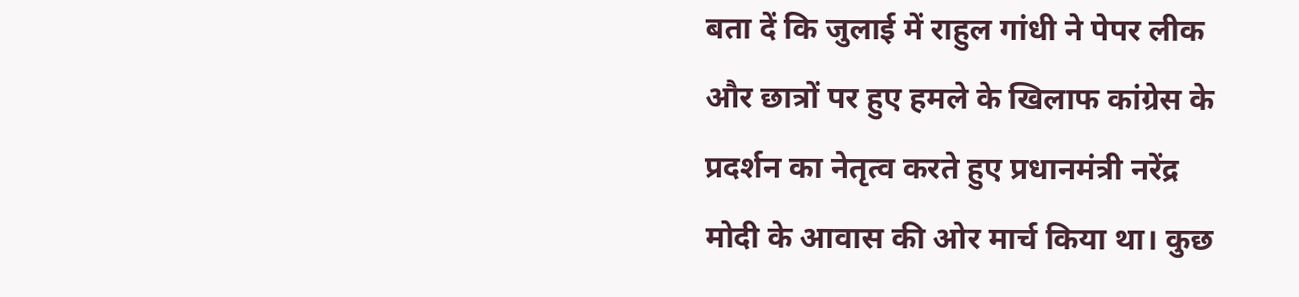बता दें कि जुलाई में राहुल गांधी ने पेपर लीक और छात्रों पर हुए हमले के खिलाफ कांग्रेस के प्रदर्शन का नेतृत्व करते हुए प्रधानमंत्री नरेंद्र मोदी के आवास की ओर मार्च किया था। कुछ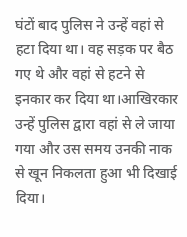घंटों बाद पुलिस ने उन्हें वहां से हटा दिया था। वह सड़क पर बैठ गए थे और वहां से हटने से इनकार कर दिया था।आखिरकार उन्हें पुलिस द्वारा वहां से ले जाया गया और उस समय उनकी नाक से खून निकलता हुआ भी दिखाई दिया।